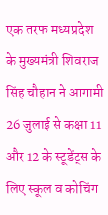एक तरफ मध्यप्रदेश के मुख्यमंत्री शिवराज सिंह चौहान ने आगामी 26 जुलाई से कक्षा 11 और 12 के स्टूडेंट्स के लिए स्कूल व कोचिंग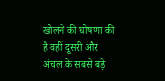खोलने की घोषणा की है वहीं दूसरी और अंचल के सबसे बड़े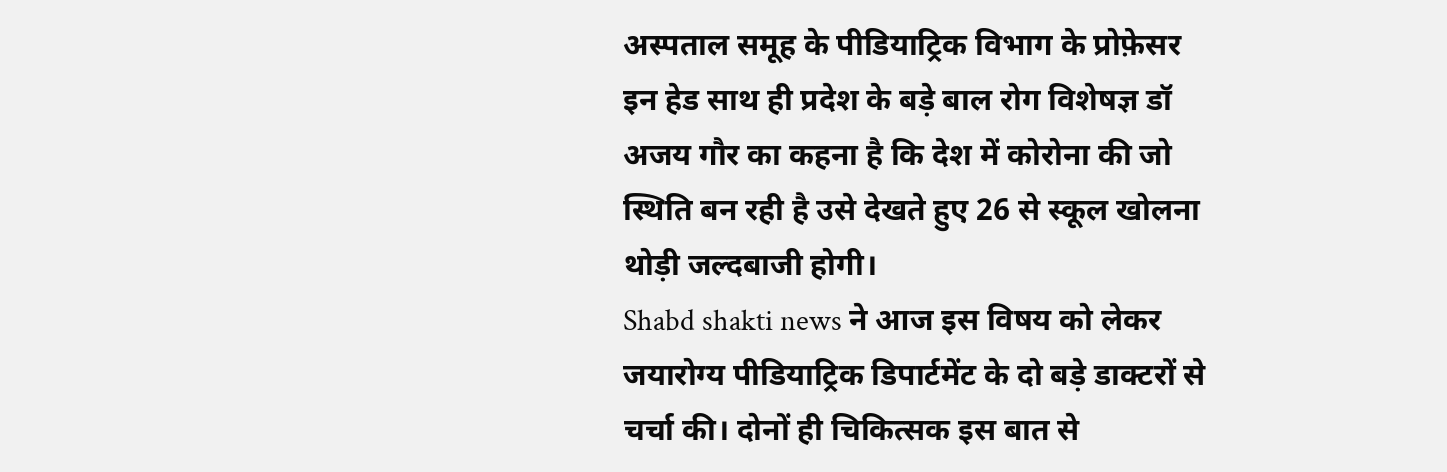अस्पताल समूह के पीडियाट्रिक विभाग के प्रोफ़ेसर इन हेड साथ ही प्रदेश के बड़े बाल रोग विशेषज्ञ डॉ अजय गौर का कहना है कि देश में कोरोना की जो स्थिति बन रही है उसे देखते हुए 26 से स्कूल खोलना थोड़ी जल्दबाजी होगी।
Shabd shakti news ने आज इस विषय को लेकर जयारोग्य पीडियाट्रिक डिपार्टमेंट के दो बड़े डाक्टरों से चर्चा की। दोनों ही चिकित्सक इस बात से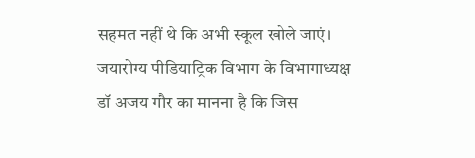सहमत नहीं थे कि अभी स्कूल खोले जाएं। जयारोग्य पीडियाट्रिक विभाग के विभागाध्यक्ष डॉ अजय गौर का मानना है कि जिस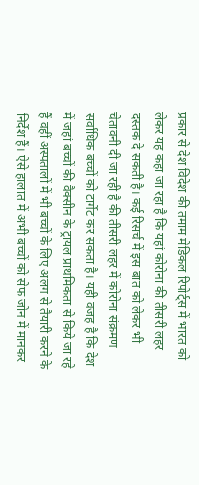प्रकार से देश विदेश की तमाम मेडिकल रिपोर्ट्स में भारत को लेकर यह कहा जा रहा है कि यहां कोरोना की तीसरी लहर दस्तक दे सकती है। कई रिसर्च में इस बात को लेकर भी चेतावनी दी जा रही है की तीसरी लहर में कोरोना संक्रमण सर्वाधिक बच्चों को टार्गेट कर सकता है। यही वजह है कि देश में जहां बच्चों की वैक्सीन के ट्रायल प्राथमिकता से किये जा रहे हैं वहीं अस्पतालों में भी बच्चों के लिए अलग से तैयारी करने के निर्देश हैं। ऐसे हालात में अभी बच्चों को सेफ जोन में मानकर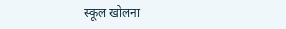स्कूल खोलना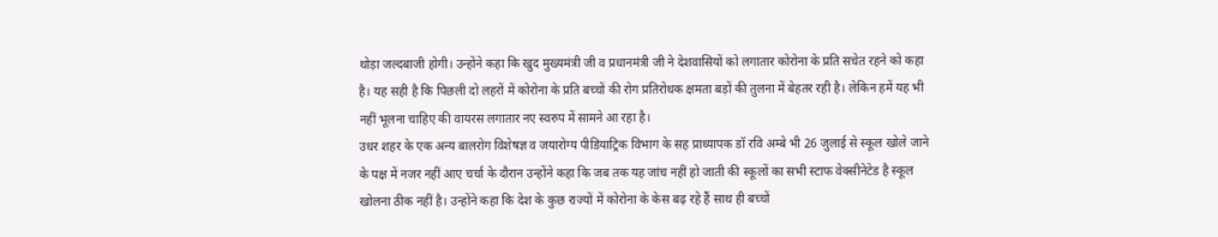थोड़ा जल्दबाजी होगी। उन्होंने कहा कि खुद मुख्यमंत्री जी व प्रधानमंत्री जी ने देशवासियों को लगातार कोरोना के प्रति सचेत रहने को कहा है। यह सही है कि पिछली दो लहरों में कोरोना के प्रति बच्चों की रोग प्रतिरोधक क्षमता बड़ों की तुलना में बेहतर रही है। लेकिन हमें यह भी नहीं भूलना चाहिए की वायरस लगातार नए स्वरुप में सामने आ रहा है।
उधर शहर के एक अन्य बालरोग विशेषज्ञ व जयारोग्य पीडियाट्रिक विभाग के सह प्राध्यापक डॉ रवि अम्बे भी 26 जुलाई से स्कूल खोले जाने के पक्ष में नजर नहीं आए चर्चा के दौरान उन्होंने कहा कि जब तक यह जांच नहीं हो जाती की स्कूलों का सभी स्टाफ वेक्सीनेटेड है स्कूल खोलना ठीक नहीं है। उन्होंने कहा कि देश के कुछ राज्यों में कोरोना के केस बढ़ रहे हैं साथ ही बच्चों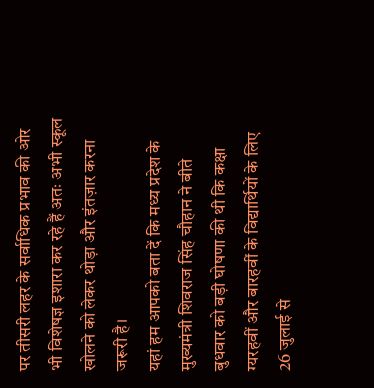पर तीसरी लहर के सर्वाधिक प्रभाव की ओर भी विशेषज्ञ इशारा कर रहे हैं अतः अभी स्कूल खोलने को लेकर थोड़ा और इंतज़ार करना जरूरी है।
यहां हम आपको बता दें कि मध्य प्रदेश के मुख्यमंत्री शिवराज सिंह चौहान ने बीते बुधवार को बड़ी घोषणा की थी कि कक्षा ग्यरहवीं और बारहवीं के विद्यार्थियों के लिए 26 जुलाई से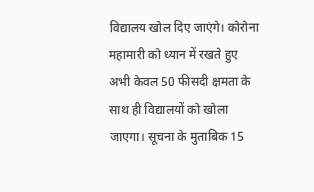विद्यालय खोल दिए जाएंगे। कोरोना महामारी को ध्यान में रखते हुए अभी केवल 50 फीसदी क्षमता के साथ ही विद्यालयों को खोला जाएगा। सूचना के मुताबिक 15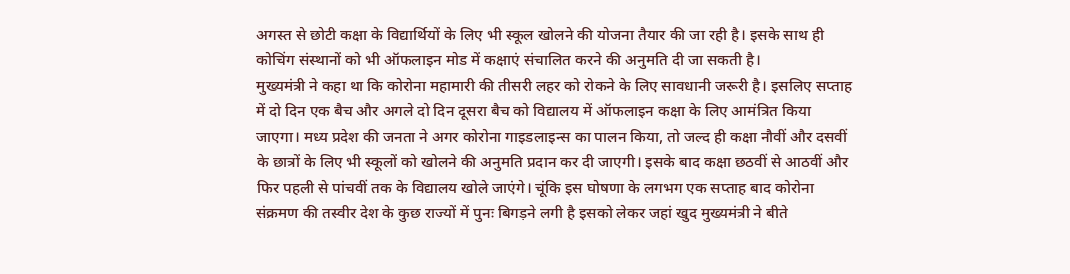अगस्त से छोटी कक्षा के विद्यार्थियों के लिए भी स्कूल खोलने की योजना तैयार की जा रही है। इसके साथ ही कोचिंग संस्थानों को भी ऑफलाइन मोड में कक्षाएं संचालित करने की अनुमति दी जा सकती है।
मुख्यमंत्री ने कहा था कि कोरोना महामारी की तीसरी लहर को रोकने के लिए सावधानी जरूरी है। इसलिए सप्ताह में दो दिन एक बैच और अगले दो दिन दूसरा बैच को विद्यालय में ऑफलाइन कक्षा के लिए आमंत्रित किया जाएगा। मध्य प्रदेश की जनता ने अगर कोरोना गाइडलाइन्स का पालन किया, तो जल्द ही कक्षा नौवीं और दसवीं के छात्रों के लिए भी स्कूलों को खोलने की अनुमति प्रदान कर दी जाएगी। इसके बाद कक्षा छठवीं से आठवीं और फिर पहली से पांचवीं तक के विद्यालय खोले जाएंगे। चूंकि इस घोषणा के लगभग एक सप्ताह बाद कोरोना संक्रमण की तस्वीर देश के कुछ राज्यों में पुनः बिगड़ने लगी है इसको लेकर जहां खुद मुख्यमंत्री ने बीते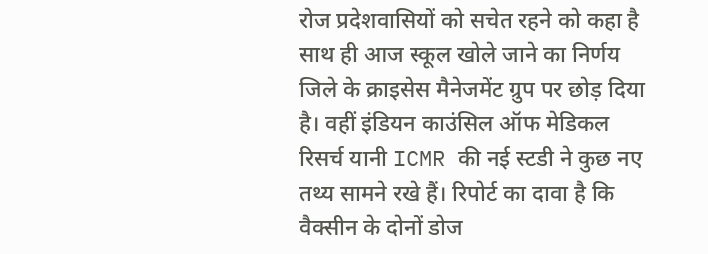रोज प्रदेशवासियों को सचेत रहने को कहा है साथ ही आज स्कूल खोले जाने का निर्णय जिले के क्राइसेस मैनेजमेंट ग्रुप पर छोड़ दिया है। वहीं इंडियन काउंसिल ऑफ मेडिकल रिसर्च यानी ICMR की नई स्टडी ने कुछ नए तथ्य सामने रखे हैं। रिपोर्ट का दावा है कि वैक्सीन के दोनों डोज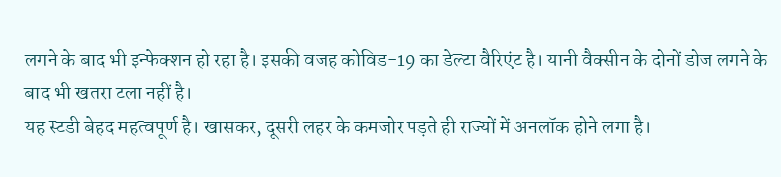लगने के बाद भी इन्फेक्शन हो रहा है। इसकी वजह कोविड-19 का डेल्टा वैरिएंट है। यानी वैक्सीन के दोनों डोज लगने के बाद भी खतरा टला नहीं है।
यह स्टडी बेहद महत्वपूर्ण है। खासकर, दूसरी लहर के कमजोर पड़ते ही राज्यों में अनलॉक होने लगा है।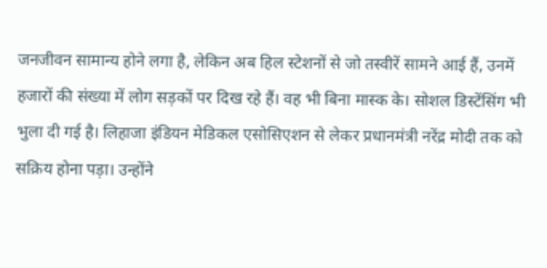जनजीवन सामान्य होने लगा है, लेकिन अब हिल स्टेशनों से जो तस्वीरें सामने आई हैं, उनमें हजारों की संख्या में लोग सड़कों पर दिख रहे हैं। वह भी बिना मास्क के। सोशल डिस्टेंसिंग भी भुला दी गई है। लिहाजा इंडियन मेडिकल एसोसिएशन से लेकर प्रधानमंत्री नरेंद्र मोदी तक को सक्रिय होना पड़ा। उन्होंने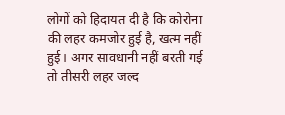लोगों को हिदायत दी है कि कोरोना की लहर कमजोर हुई है, खत्म नहीं हुई। अगर सावधानी नहीं बरती गई तो तीसरी लहर जल्द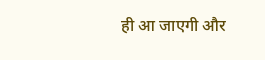ही आ जाएगी और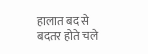हालात बद से बदतर होते चले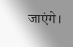जाएंगे।